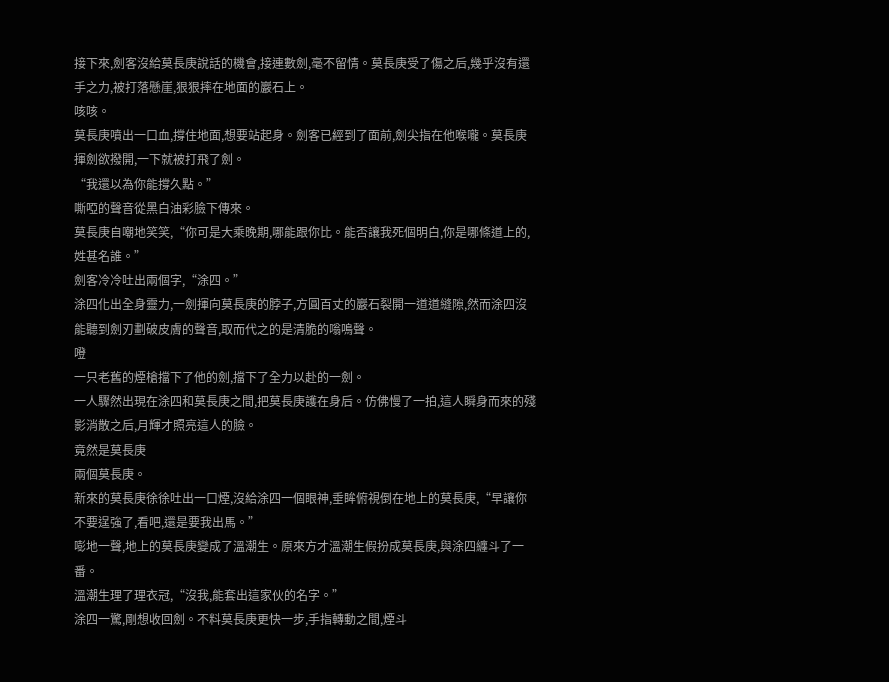接下來,劍客沒給莫長庚說話的機會,接連數劍,毫不留情。莫長庚受了傷之后,幾乎沒有還手之力,被打落懸崖,狠狠摔在地面的巖石上。
咳咳。
莫長庚噴出一口血,撐住地面,想要站起身。劍客已經到了面前,劍尖指在他喉嚨。莫長庚揮劍欲撥開,一下就被打飛了劍。
“我還以為你能撐久點。”
嘶啞的聲音從黑白油彩臉下傳來。
莫長庚自嘲地笑笑,“你可是大乘晚期,哪能跟你比。能否讓我死個明白,你是哪條道上的,姓甚名誰。”
劍客冷冷吐出兩個字,“涂四。”
涂四化出全身靈力,一劍揮向莫長庚的脖子,方圓百丈的巖石裂開一道道縫隙,然而涂四沒能聽到劍刃劃破皮膚的聲音,取而代之的是清脆的嗡鳴聲。
噔
一只老舊的煙槍擋下了他的劍,擋下了全力以赴的一劍。
一人驟然出現在涂四和莫長庚之間,把莫長庚護在身后。仿佛慢了一拍,這人瞬身而來的殘影消散之后,月輝才照亮這人的臉。
竟然是莫長庚
兩個莫長庚。
新來的莫長庚徐徐吐出一口煙,沒給涂四一個眼神,垂眸俯視倒在地上的莫長庚,“早讓你不要逞強了,看吧,還是要我出馬。”
嘭地一聲,地上的莫長庚變成了溫潮生。原來方才溫潮生假扮成莫長庚,與涂四纏斗了一番。
溫潮生理了理衣冠,“沒我,能套出這家伙的名字。”
涂四一驚,剛想收回劍。不料莫長庚更快一步,手指轉動之間,煙斗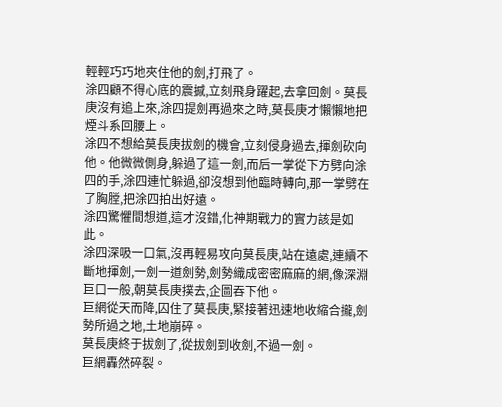輕輕巧巧地夾住他的劍,打飛了。
涂四顧不得心底的震撼,立刻飛身躍起,去拿回劍。莫長庚沒有追上來,涂四提劍再過來之時,莫長庚才懶懶地把煙斗系回腰上。
涂四不想給莫長庚拔劍的機會,立刻侵身過去,揮劍砍向他。他微微側身,躲過了這一劍,而后一掌從下方劈向涂四的手,涂四連忙躲過,卻沒想到他臨時轉向,那一掌劈在了胸膛,把涂四拍出好遠。
涂四驚懼間想道,這才沒錯,化神期戰力的實力該是如此。
涂四深吸一口氣,沒再輕易攻向莫長庚,站在遠處,連續不斷地揮劍,一劍一道劍勢,劍勢織成密密麻麻的網,像深淵巨口一般,朝莫長庚撲去,企圖吞下他。
巨網從天而降,囚住了莫長庚,緊接著迅速地收縮合攏,劍勢所過之地,土地崩碎。
莫長庚終于拔劍了,從拔劍到收劍,不過一劍。
巨網轟然碎裂。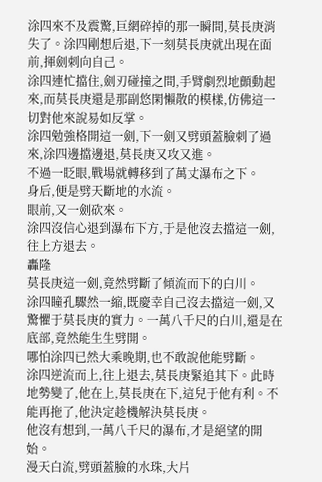涂四來不及震驚,巨網碎掉的那一瞬間,莫長庚消失了。涂四剛想后退,下一刻莫長庚就出現在面前,揮劍刺向自己。
涂四連忙擋住,劍刃碰撞之間,手臂劇烈地顫動起來,而莫長庚還是那副悠閑懶散的模樣,仿佛這一切對他來說易如反掌。
涂四勉強格開這一劍,下一劍又劈頭蓋臉刺了過來,涂四邊擋邊退,莫長庚又攻又進。
不過一眨眼,戰場就轉移到了萬丈瀑布之下。
身后,便是劈天斷地的水流。
眼前,又一劍砍來。
涂四沒信心退到瀑布下方,于是他沒去擋這一劍,往上方退去。
轟隆
莫長庚這一劍,竟然劈斷了傾流而下的白川。
涂四瞳孔驟然一縮,既慶幸自己沒去擋這一劍,又驚懼于莫長庚的實力。一萬八千尺的白川,還是在底部,竟然能生生劈開。
哪怕涂四已然大乘晚期,也不敢說他能劈斷。
涂四逆流而上,往上退去,莫長庚緊追其下。此時地勢變了,他在上,莫長庚在下,這兒于他有利。不能再拖了,他決定趁機解決莫長庚。
他沒有想到,一萬八千尺的瀑布,才是絕望的開始。
漫天白流,劈頭蓋臉的水珠,大片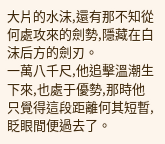大片的水沫,還有那不知從何處攻來的劍勢,隱藏在白沫后方的劍刃。
一萬八千尺,他追擊溫潮生下來,也處于優勢,那時他只覺得這段距離何其短暫,眨眼間便過去了。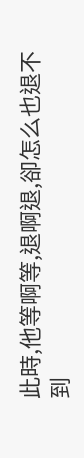此時,他等啊等,退啊退,卻怎么也退不到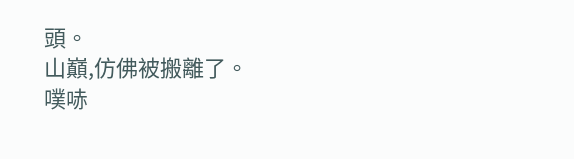頭。
山巔,仿佛被搬離了。
噗哧